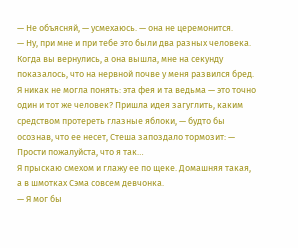— Не объясняй, — усмехаюсь. — она не церемонится.
— Ну, при мне и при тебе это были два разных человека. Когда вы вернулись, а она вышла, мне на секунду показалось, что на нервной почве у меня развился бред. Я никак не могла понять: эта фея и та ведьма — это точно один и тот же человек? Пришла идея загуглить, каким средством протереть глазные яблоки, — будто бы осознав, что ее несет, Стеша запоздало тормозит: — Прости пожалуйста, что я так…
Я прыскаю смехом и глажу ее по щеке. Домашняя такая, а в шмотках Сэма совсем девчонка.
— Я мог бы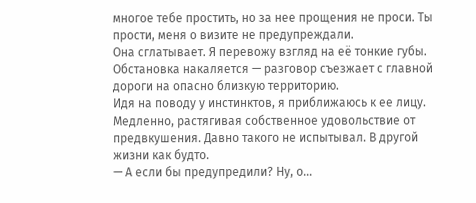многое тебе простить, но за нее прощения не проси. Ты прости, меня о визите не предупреждали.
Она сглатывает. Я перевожу взгляд на её тонкие губы. Обстановка накаляется — разговор съезжает с главной дороги на опасно близкую территорию.
Идя на поводу у инстинктов, я приближаюсь к ее лицу. Медленно, растягивая собственное удовольствие от предвкушения. Давно такого не испытывал. В другой жизни как будто.
— А если бы предупредили? Ну, о…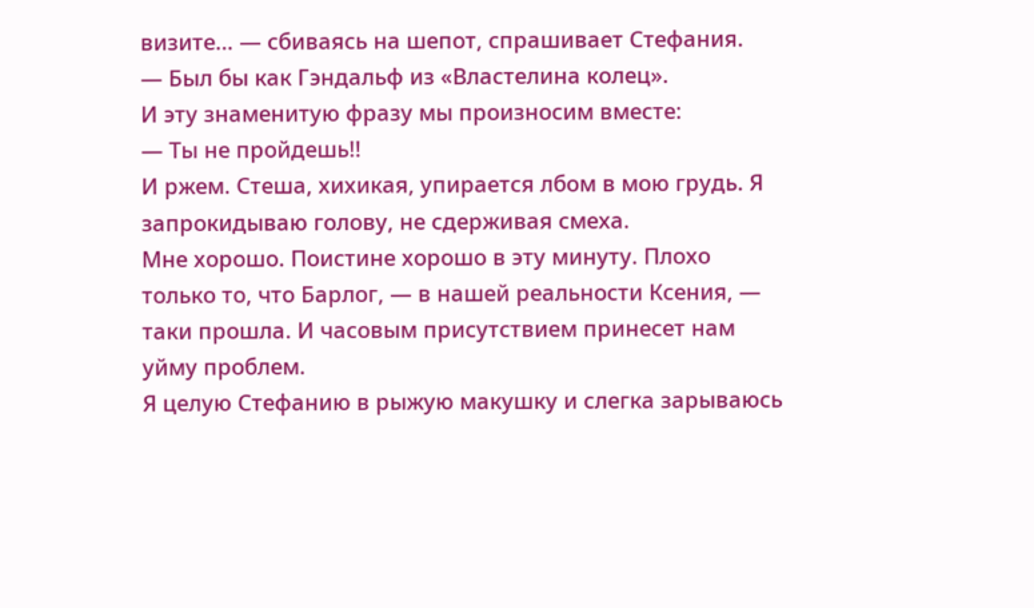визите… — сбиваясь на шепот, спрашивает Стефания.
— Был бы как Гэндальф из «Властелина колец».
И эту знаменитую фразу мы произносим вместе:
— Ты не пройдешь!!
И ржем. Стеша, хихикая, упирается лбом в мою грудь. Я запрокидываю голову, не сдерживая смеха.
Мне хорошо. Поистине хорошо в эту минуту. Плохо только то, что Барлог, — в нашей реальности Ксения, — таки прошла. И часовым присутствием принесет нам уйму проблем.
Я целую Стефанию в рыжую макушку и слегка зарываюсь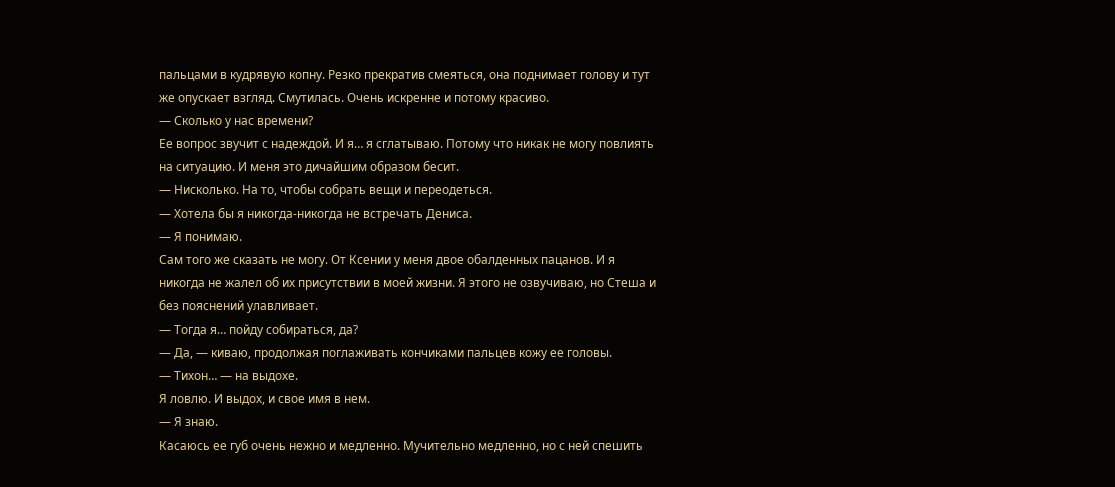пальцами в кудрявую копну. Резко прекратив смеяться, она поднимает голову и тут же опускает взгляд. Смутилась. Очень искренне и потому красиво.
— Сколько у нас времени?
Ее вопрос звучит с надеждой. И я… я сглатываю. Потому что никак не могу повлиять на ситуацию. И меня это дичайшим образом бесит.
— Нисколько. На то, чтобы собрать вещи и переодеться.
— Хотела бы я никогда-никогда не встречать Дениса.
— Я понимаю.
Сам того же сказать не могу. От Ксении у меня двое обалденных пацанов. И я никогда не жалел об их присутствии в моей жизни. Я этого не озвучиваю, но Стеша и без пояснений улавливает.
— Тогда я… пойду собираться, да?
— Да, — киваю, продолжая поглаживать кончиками пальцев кожу ее головы.
— Тихон… — на выдохе.
Я ловлю. И выдох, и свое имя в нем.
— Я знаю.
Касаюсь ее губ очень нежно и медленно. Мучительно медленно, но с ней спешить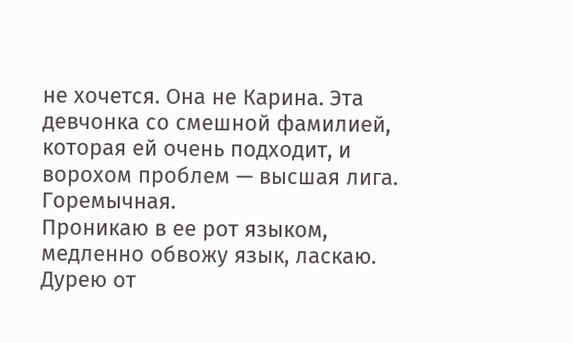не хочется. Она не Карина. Эта девчонка со смешной фамилией, которая ей очень подходит, и ворохом проблем — высшая лига. Горемычная.
Проникаю в ее рот языком, медленно обвожу язык, ласкаю. Дурею от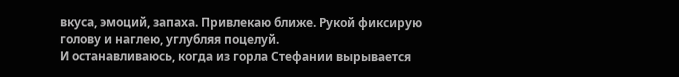вкуса, эмоций, запаха. Привлекаю ближе. Рукой фиксирую голову и наглею, углубляя поцелуй.
И останавливаюсь, когда из горла Стефании вырывается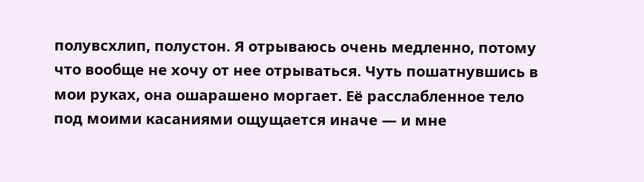полувсхлип, полустон. Я отрываюсь очень медленно, потому что вообще не хочу от нее отрываться. Чуть пошатнувшись в мои руках, она ошарашено моргает. Её расслабленное тело под моими касаниями ощущается иначе — и мне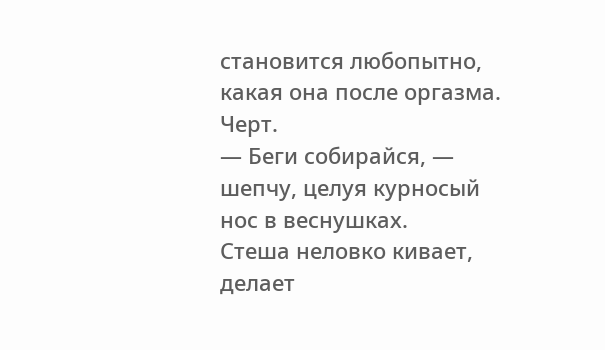становится любопытно, какая она после оргазма.
Черт.
— Беги собирайся, — шепчу, целуя курносый нос в веснушках.
Стеша неловко кивает, делает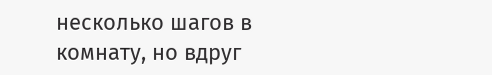несколько шагов в комнату, но вдруг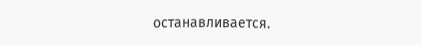останавливается.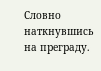Словно наткнувшись на преграду.